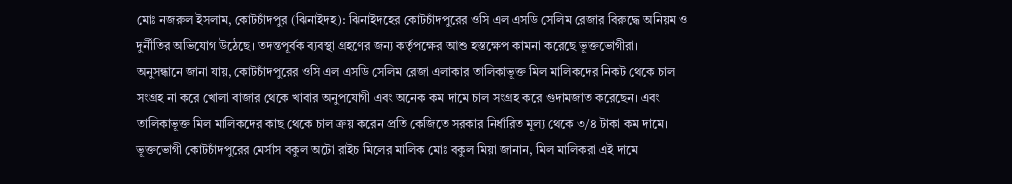মোঃ নজরুল ইসলাম, কোটচাঁদপুর (ঝিনাইদহ): ঝিনাইদহের কোটচাঁদপুরের ওসি এল এসডি সেলিম রেজার বিরুদ্ধে অনিয়ম ও দুর্নীতির অভিযোগ উঠেছে। তদন্তপূর্বক ব্যবস্থা গ্রহণের জন্য কর্তৃপক্ষের আশু হস্তক্ষেপ কামনা করেছে ভূক্তভোগীরা।
অনুসন্ধানে জানা যায়, কোটচাঁদপুরের ওসি এল এসডি সেলিম রেজা এলাকার তালিকাভূক্ত মিল মালিকদের নিকট থেকে চাল সংগ্রহ না করে খোলা বাজার থেকে খাবার অনুপযোগী এবং অনেক কম দামে চাল সংগ্রহ করে গুদামজাত করেছেন। এবং তালিকাভূক্ত মিল মালিকদের কাছ থেকে চাল ক্রয় করেন প্রতি কেজিতে সরকার নির্ধারিত মূল্য থেকে ৩/৪ টাকা কম দামে।
ভূক্তভোগী কোটচাঁদপুরের মের্সাস বকুল অটো রাইচ মিলের মালিক মোঃ বকুল মিয়া জানান, মিল মালিকরা এই দামে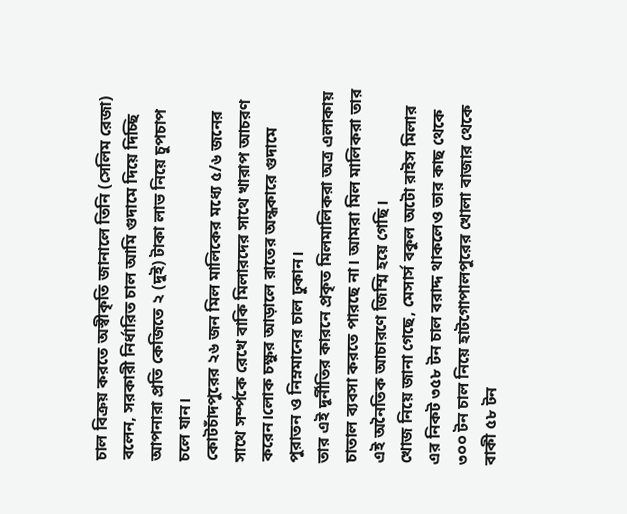চাল বিক্রয় করতে অস্বীকৃতি জানালে তিনি (সেলিম রেজা) বলেন, সরকারী নির্ধারিত চাল আমি গুদামে দিয়ে দিচ্ছি আপনারা প্রতি কেজিতে ২ (দুই) টাকা লাভ নিয়ে চুপচাপ চলে যান।
কোটচাঁদপুরের ২৬ জন মিল মালিকের মধ্যে ৫/৬ জনের সাথে সর্ম্পকে রেখে বাকি মিলারদের সাথে খারাপ আচরণ করেন।লোক চক্ষুর আড়ালে রাতের অন্ধকারে গুদামে পুরাতন ও নিম্নমানের চাল ঢুকান।
তার এই দূর্নীতির কারনে প্রকৃত মিলমালিকরা অত্র এলাকায় চাতাল ব্যবসা করতে পারছে না। আমরা মিল মালিকরা তার এই অনৈতিক আচারণে জিম্মি হয়ে গেছি।
খোজ নিয়ে জানা গেছে, মেসার্স বকুল অটো রাইস মিলার এর নিকট ৩৫৮ টন চাল বরাদ্দ থাকলেও তার কাছ থেকে ৩০০ টন চাল নিয়ে হাটগোপালপুরের খোলা বাজার থেকে বাকী ৫৮ টন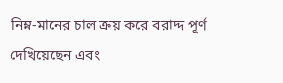নিম্ন-মানের চাল ক্রয় করে বরাদ্দ পূর্ণ দেখিয়েছেন এবং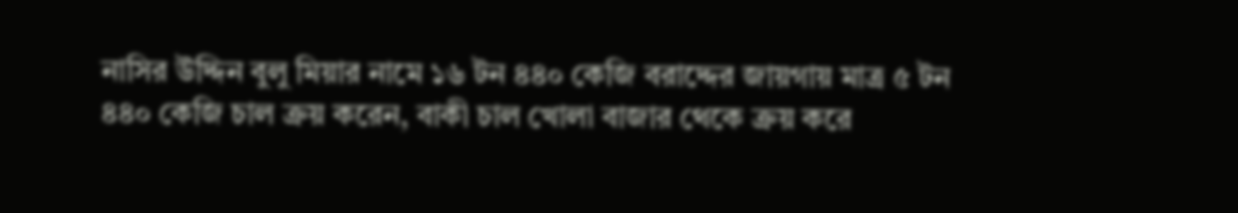নাসির উদ্দিন বুলু মিয়ার নামে ১৬ টন ৪৪০ কেজি বরাদ্দের জায়গায় মাত্র ৫ টন ৪৪০ কেজি চাল ক্রয় করেন, বাকী চাল খোলা বাজার থেকে ক্রয় করে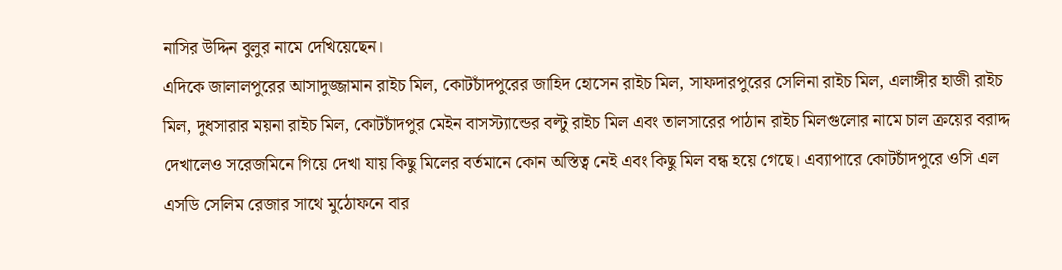নাসির উদ্দিন বুলুর নামে দেখিয়েছেন।
এদিকে জালালপুরের আসাদুজ্জামান রাইচ মিল, কোটচাঁদপুরের জাহিদ হোসেন রাইচ মিল, সাফদারপুরের সেলিনা রাইচ মিল, এলাঙ্গীর হাজী রাইচ মিল, দুধসারার ময়না রাইচ মিল, কোটচাঁদপুর মেইন বাসস্ট্যান্ডের বল্টু রাইচ মিল এবং তালসারের পাঠান রাইচ মিলগুলোর নামে চাল ক্রয়ের বরাদ্দ দেখালেও সরেজমিনে গিয়ে দেখা যায় কিছু মিলের বর্তমানে কোন অস্তিত্ব নেই এবং কিছু মিল বন্ধ হয়ে গেছে। এব্যাপারে কোটচাঁদপুরে ওসি এল এসডি সেলিম রেজার সাথে মুঠোফনে বার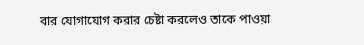বার যোগাযোগ করার চেষ্টা করলেও তাকে পাওয়া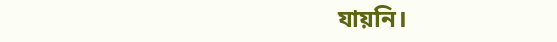যায়নি।